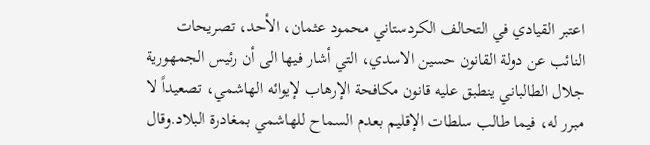اعتبر القيادي في التحالف الكردستاني محمود عثمان، الأحد، تصريحات النائب عن دولة القانون حسين الاسدي، التي أشار فيها الى أن رئيس الجمهورية جلال الطالباني ينطبق عليه قانون مكافحة الإرهاب لإيوائه الهاشمي، تصعيداً لا مبرر له، فيما طالب سلطات الإقليم بعدم السماح للهاشمي بمغادرة البلاد.وقال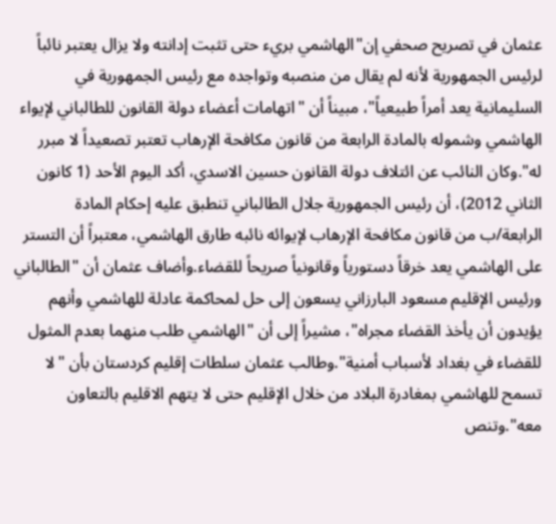عثمان في تصريح صحفي إن"الهاشمي بريء حتى تثبت إدانته ولا يزال يعتبر نائباً لرئيس الجمهورية لأنه لم يقال من منصبه وتواجده مع رئيس الجمهورية في السليمانية يعد أمراً طبيعياً"، مبيناً أن "اتهامات أعضاء دولة القانون للطالباني لإيواء الهاشمي وشموله بالمادة الرابعة من قانون مكافحة الإرهاب تعتبر تصعيداً لا مبرر له".وكان النائب عن ائتلاف دولة القانون حسين الاسدي، أكد اليوم الأحد (1 كانون الثاني 2012)، أن رئيس الجمهورية جلال الطالباني تنطبق عليه إحكام المادة الرابعة/ب من قانون مكافحة الإرهاب لإيوائه نائبه طارق الهاشمي، معتبراً أن التستر على الهاشمي يعد خرقاً دستورياً وقانونياً صريحاً للقضاء.وأضاف عثمان أن "الطالباني ورئيس الإقليم مسعود البارزاني يسعون إلى حل لمحاكمة عادلة للهاشمي وأنهم يؤيدون أن يأخذ القضاء مجراه"، مشيراً إلى أن "الهاشمي طلب منهما بعدم المثول للقضاء في بغداد لأسباب أمنية".وطالب عثمان سلطات إقليم كردستان بأن "لا تسمح للهاشمي بمغادرة البلاد من خلال الإقليم حتى لا يتهم الاقليم بالتعاون معه".وتنص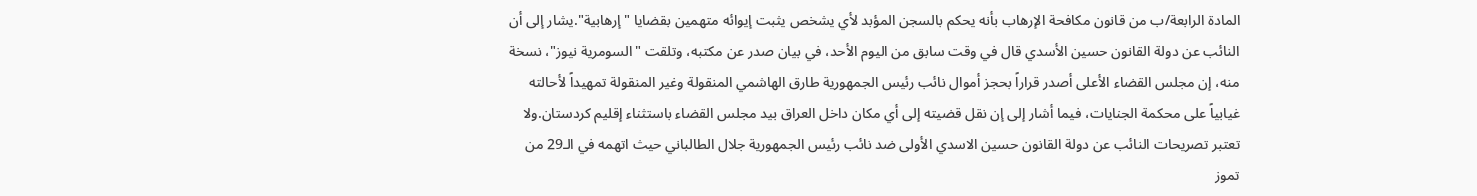المادة الرابعة/ب من قانون مكافحة الإرهاب بأنه يحكم بالسجن المؤبد لأي يشخص يثبت إيوائه متهمين بقضايا "إرهابية".يشار إلى أن النائب عن دولة القانون حسين الأسدي قال في وقت سابق من اليوم الأحد، في بيان صدر عن مكتبه، وتلقت "السومرية نيوز"، نسخة منه، إن مجلس القضاء الأعلى أصدر قراراً بحجز أموال نائب رئيس الجمهورية طارق الهاشمي المنقولة وغير المنقولة تمهيداً لأحالته غيابياً على محكمة الجنايات، فيما أشار إلى إن نقل قضيته إلى أي مكان داخل العراق بيد مجلس القضاء باستثناء إقليم كردستان.ولا تعتبر تصريحات النائب عن دولة القانون حسين الاسدي الأولى ضد نائب رئيس الجمهورية جلال الطالباني حيث اتهمه في الـ29 من تموز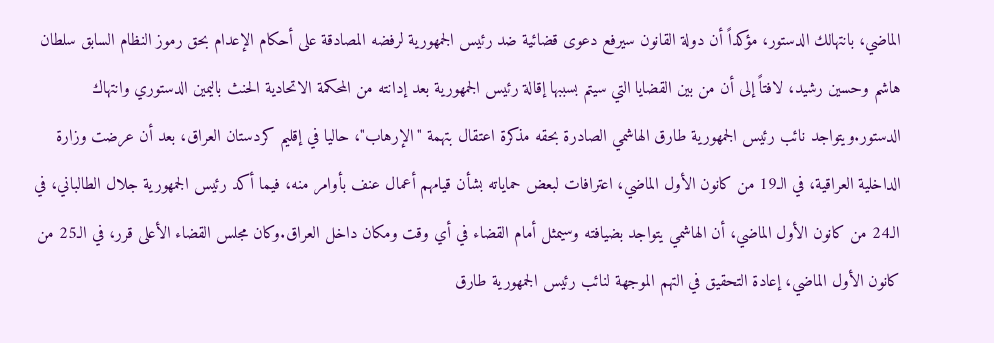الماضي، بانتهالك الدستور، مؤكداً أن دولة القانون سيرفع دعوى قضائية ضد رئيس الجمهورية لرفضه المصادقة على أحكام الإعدام بحق رموز النظام السابق سلطان هاشم وحسين رشيد، لافتاً إلى أن من بين القضايا التي سيتم بسببها إقالة رئيس الجمهورية بعد إدانته من المحكمة الاتحادية الحنث باليمين الدستوري وانتهاك الدستور.ويتواجد نائب رئيس الجمهورية طارق الهاشمي الصادرة بحقه مذكرة اعتقال بتهمة "الإرهاب"، حاليا في إقليم كردستان العراق، بعد أن عرضت وزارة الداخلية العراقية، في الـ19 من كانون الأول الماضي، اعترافات لبعض حماياته بشأن قيامهم أعمال عنف بأوامر منه، فيما أكد رئيس الجمهورية جلال الطالباني، في الـ24 من كانون الأول الماضي، أن الهاشمي يتواجد بضيافته وسيمثل أمام القضاء في أي وقت ومكان داخل العراق.وكان مجلس القضاء الأعلى قرر، في الـ25 من كانون الأول الماضي، إعادة التحقيق في التهم الموجهة لنائب رئيس الجمهورية طارق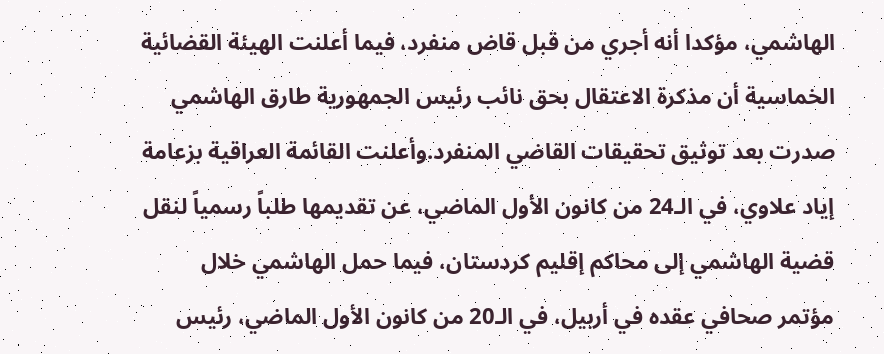الهاشمي، مؤكدا أنه أجري من قبل قاض منفرد، فيما أعلنت الهيئة القضائية الخماسية أن مذكرة الاعتقال بحق نائب رئيس الجمهورية طارق الهاشمي صدرت بعد توثيق تحقيقات القاضي المنفرد.وأعلنت القائمة العراقية بزعامة إياد علاوي، في الـ24 من كانون الأول الماضي، عن تقديمها طلباً رسمياً لنقل قضية الهاشمي إلى محاكم إقليم كردستان، فيما حمل الهاشمي خلال مؤتمر صحافي عقده في أربيل، في الـ20 من كانون الأول الماضي، رئيس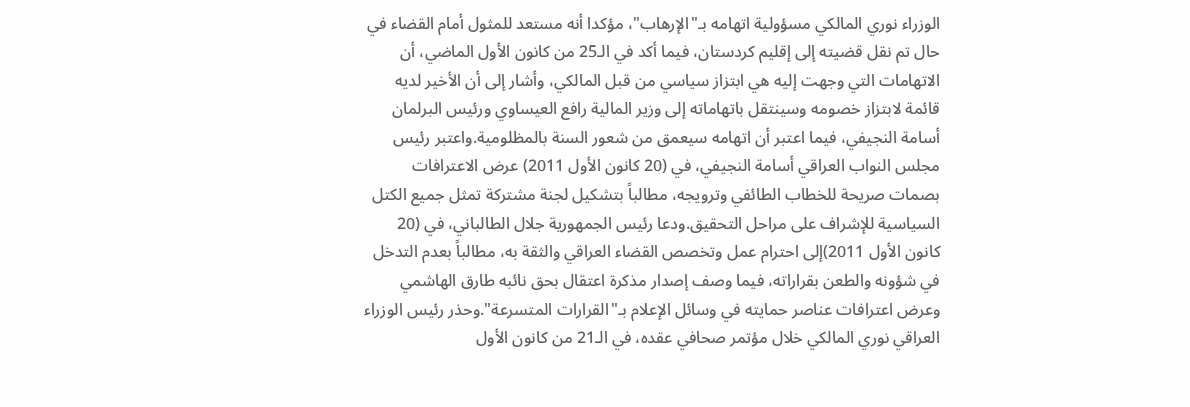الوزراء نوري المالكي مسؤولية اتهامه بـ"الإرهاب"، مؤكدا أنه مستعد للمثول أمام القضاء في حال تم نقل قضيته إلى إقليم كردستان، فيما أكد في الـ25 من كانون الأول الماضي، أن الاتهامات التي وجهت إليه هي ابتزاز سياسي من قبل المالكي، وأشار إلى أن الأخير لديه قائمة لابتزاز خصومه وسينتقل باتهاماته إلى وزير المالية رافع العيساوي ورئيس البرلمان أسامة النجيفي، فيما اعتبر أن اتهامه سيعمق من شعور السنة بالمظلومية.واعتبر رئيس مجلس النواب العراقي أسامة النجيفي، في (20 كانون الأول 2011) عرض الاعترافات بصمات صريحة للخطاب الطائفي وترويجه، مطالباً بتشكيل لجنة مشتركة تمثل جميع الكتل السياسية للإشراف على مراحل التحقيق.ودعا رئيس الجمهورية جلال الطالباني، في (20 كانون الأول 2011)إلى احترام عمل وتخصص القضاء العراقي والثقة به، مطالباً بعدم التدخل في شؤونه والطعن بقراراته، فيما وصف إصدار مذكرة اعتقال بحق نائبه طارق الهاشمي وعرض اعترافات عناصر حمايته في وسائل الإعلام بـ"القرارات المتسرعة".وحذر رئيس الوزراء العراقي نوري المالكي خلال مؤتمر صحافي عقده، في الـ21 من كانون الأول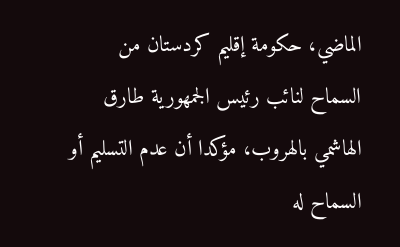الماضي، حكومة إقليم كردستان من السماح لنائب رئيس الجمهورية طارق الهاشمي بالهروب، مؤكدا أن عدم التسليم أو السماح له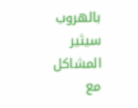بالهروب سيثير المشاكل مع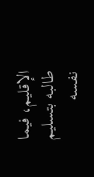الإقليم، فيما طالبه بتسليم نفسه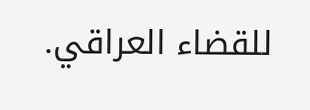للقضاء العراقي.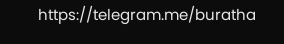https://telegram.me/buratha